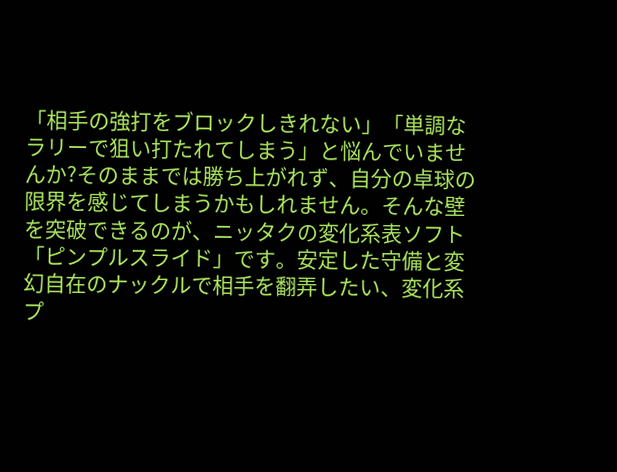「相手の強打をブロックしきれない」「単調なラリーで狙い打たれてしまう」と悩んでいませんか?そのままでは勝ち上がれず、自分の卓球の限界を感じてしまうかもしれません。そんな壁を突破できるのが、ニッタクの変化系表ソフト「ピンプルスライド」です。安定した守備と変幻自在のナックルで相手を翻弄したい、変化系プ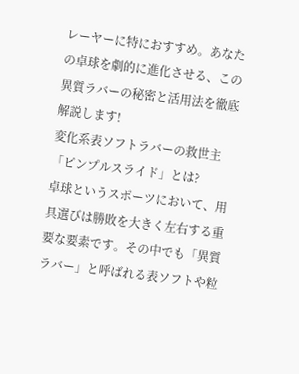レーヤーに特におすすめ。あなたの卓球を劇的に進化させる、この異質ラバーの秘密と活用法を徹底解説します!
変化系表ソフトラバーの救世主「ピンプルスライド」とは?
卓球というスポーツにおいて、用具選びは勝敗を大きく左右する重要な要素です。その中でも「異質ラバー」と呼ばれる表ソフトや粒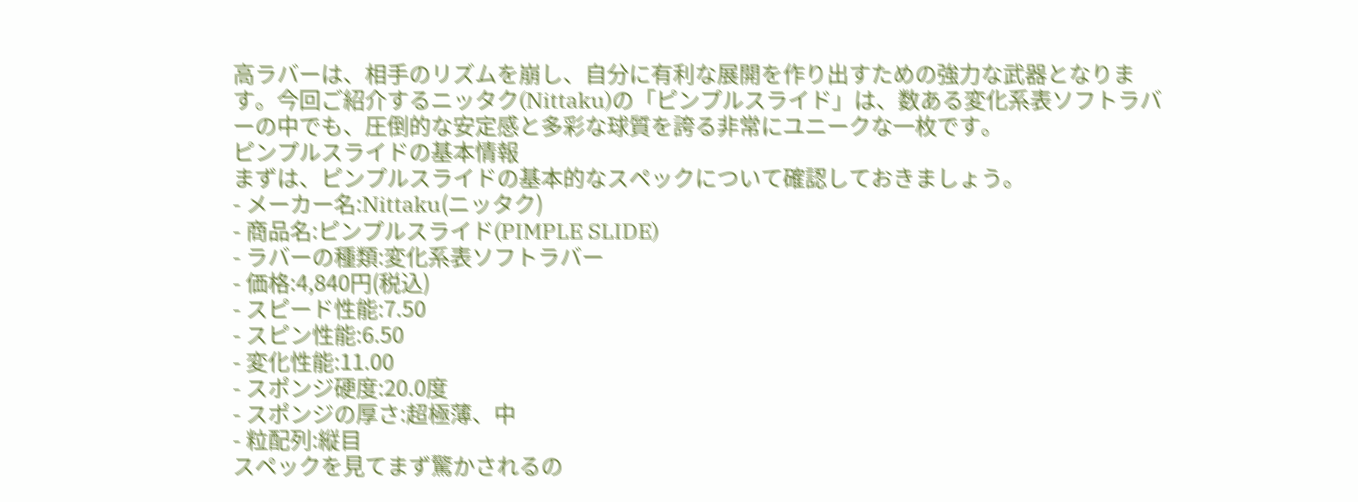高ラバーは、相手のリズムを崩し、自分に有利な展開を作り出すための強力な武器となります。今回ご紹介するニッタク(Nittaku)の「ピンプルスライド」は、数ある変化系表ソフトラバーの中でも、圧倒的な安定感と多彩な球質を誇る非常にユニークな一枚です。
ピンプルスライドの基本情報
まずは、ピンプルスライドの基本的なスペックについて確認しておきましょう。
- メーカー名:Nittaku(ニッタク)
- 商品名:ピンプルスライド(PIMPLE SLIDE)
- ラバーの種類:変化系表ソフトラバー
- 価格:4,840円(税込)
- スピード性能:7.50
- スピン性能:6.50
- 変化性能:11.00
- スポンジ硬度:20.0度
- スポンジの厚さ:超極薄、中
- 粒配列:縦目
スペックを見てまず驚かされるの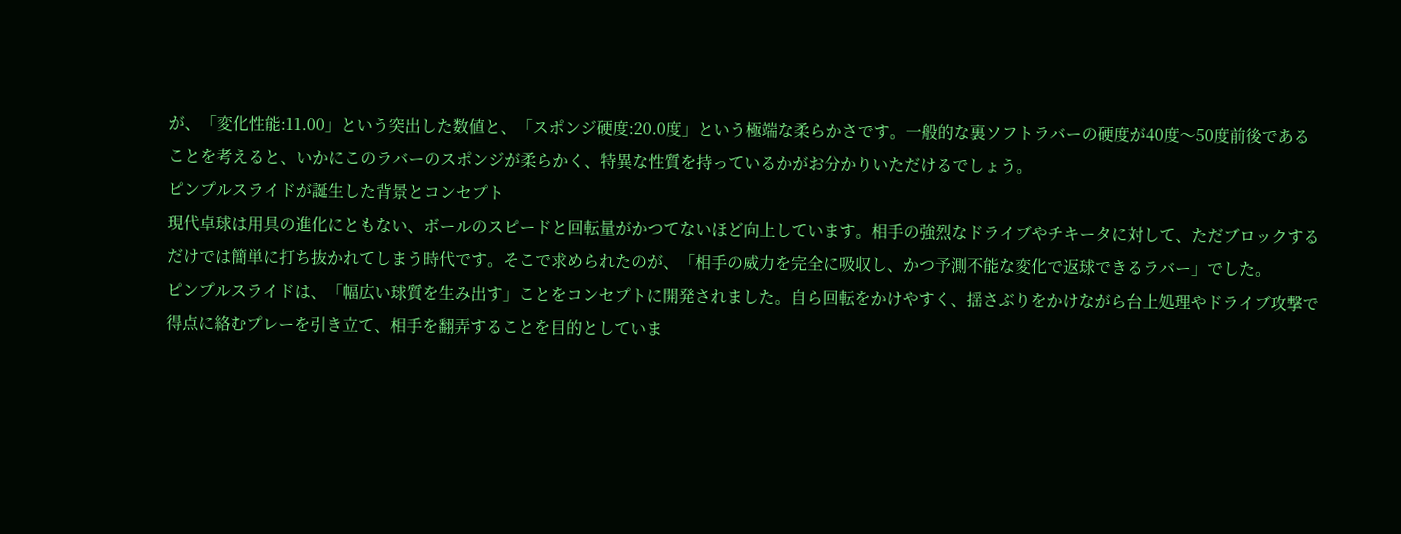が、「変化性能:11.00」という突出した数値と、「スポンジ硬度:20.0度」という極端な柔らかさです。一般的な裏ソフトラバーの硬度が40度〜50度前後であることを考えると、いかにこのラバーのスポンジが柔らかく、特異な性質を持っているかがお分かりいただけるでしょう。
ピンプルスライドが誕生した背景とコンセプト
現代卓球は用具の進化にともない、ボールのスピードと回転量がかつてないほど向上しています。相手の強烈なドライブやチキータに対して、ただブロックするだけでは簡単に打ち抜かれてしまう時代です。そこで求められたのが、「相手の威力を完全に吸収し、かつ予測不能な変化で返球できるラバー」でした。
ピンプルスライドは、「幅広い球質を生み出す」ことをコンセプトに開発されました。自ら回転をかけやすく、揺さぶりをかけながら台上処理やドライブ攻撃で得点に絡むプレーを引き立て、相手を翻弄することを目的としていま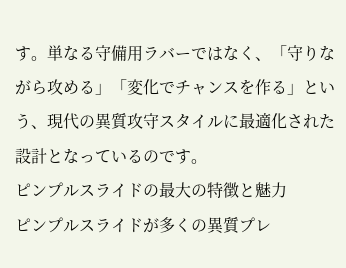す。単なる守備用ラバーではなく、「守りながら攻める」「変化でチャンスを作る」という、現代の異質攻守スタイルに最適化された設計となっているのです。
ピンプルスライドの最大の特徴と魅力
ピンプルスライドが多くの異質プレ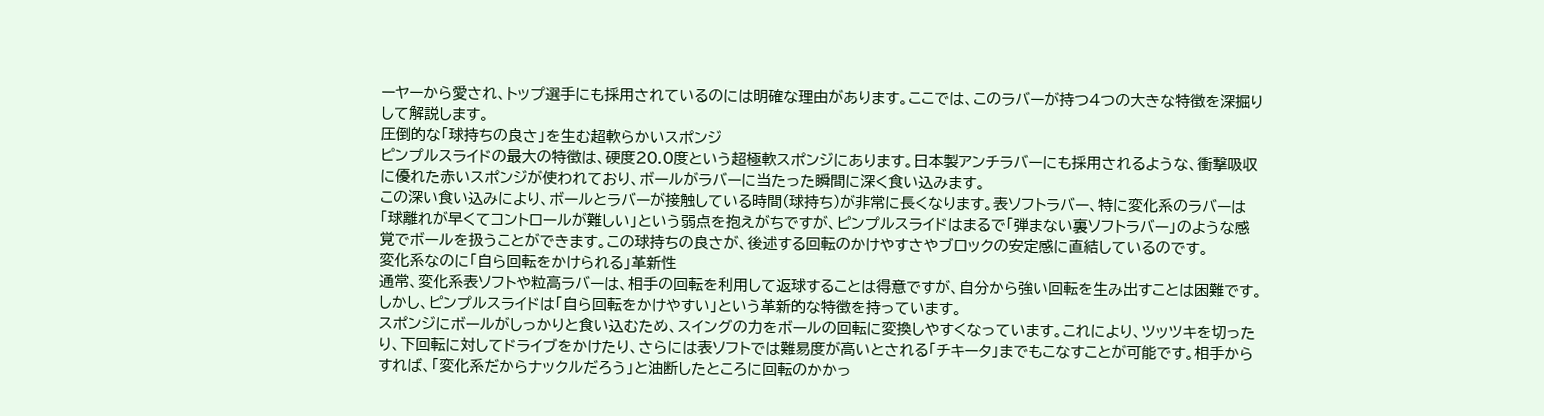ーヤーから愛され、トップ選手にも採用されているのには明確な理由があります。ここでは、このラバーが持つ4つの大きな特徴を深掘りして解説します。
圧倒的な「球持ちの良さ」を生む超軟らかいスポンジ
ピンプルスライドの最大の特徴は、硬度20.0度という超極軟スポンジにあります。日本製アンチラバーにも採用されるような、衝撃吸収に優れた赤いスポンジが使われており、ボールがラバーに当たった瞬間に深く食い込みます。
この深い食い込みにより、ボールとラバーが接触している時間(球持ち)が非常に長くなります。表ソフトラバー、特に変化系のラバーは「球離れが早くてコントロールが難しい」という弱点を抱えがちですが、ピンプルスライドはまるで「弾まない裏ソフトラバー」のような感覚でボールを扱うことができます。この球持ちの良さが、後述する回転のかけやすさやブロックの安定感に直結しているのです。
変化系なのに「自ら回転をかけられる」革新性
通常、変化系表ソフトや粒高ラバーは、相手の回転を利用して返球することは得意ですが、自分から強い回転を生み出すことは困難です。しかし、ピンプルスライドは「自ら回転をかけやすい」という革新的な特徴を持っています。
スポンジにボールがしっかりと食い込むため、スイングの力をボールの回転に変換しやすくなっています。これにより、ツッツキを切ったり、下回転に対してドライブをかけたり、さらには表ソフトでは難易度が高いとされる「チキータ」までもこなすことが可能です。相手からすれば、「変化系だからナックルだろう」と油断したところに回転のかかっ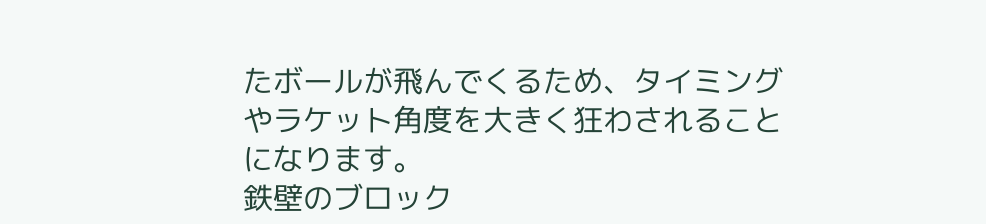たボールが飛んでくるため、タイミングやラケット角度を大きく狂わされることになります。
鉄壁のブロック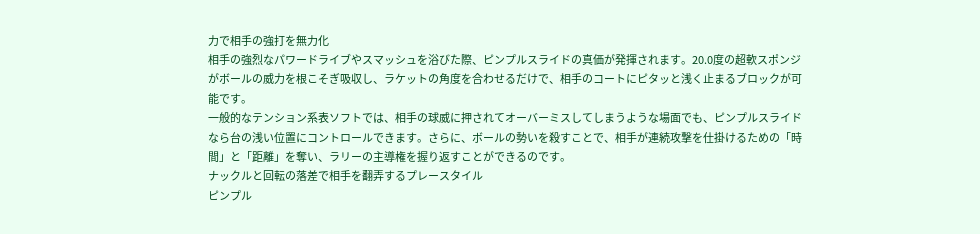力で相手の強打を無力化
相手の強烈なパワードライブやスマッシュを浴びた際、ピンプルスライドの真価が発揮されます。20.0度の超軟スポンジがボールの威力を根こそぎ吸収し、ラケットの角度を合わせるだけで、相手のコートにピタッと浅く止まるブロックが可能です。
一般的なテンション系表ソフトでは、相手の球威に押されてオーバーミスしてしまうような場面でも、ピンプルスライドなら台の浅い位置にコントロールできます。さらに、ボールの勢いを殺すことで、相手が連続攻撃を仕掛けるための「時間」と「距離」を奪い、ラリーの主導権を握り返すことができるのです。
ナックルと回転の落差で相手を翻弄するプレースタイル
ピンプル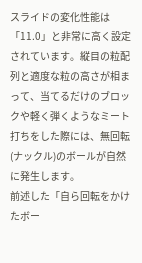スライドの変化性能は「11.0」と非常に高く設定されています。縦目の粒配列と適度な粒の高さが相まって、当てるだけのブロックや軽く弾くようなミート打ちをした際には、無回転(ナックル)のボールが自然に発生します。
前述した「自ら回転をかけたボー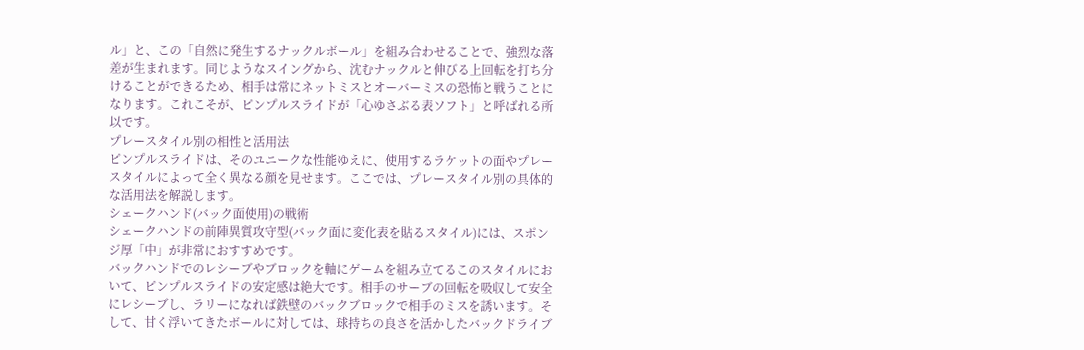ル」と、この「自然に発生するナックルボール」を組み合わせることで、強烈な落差が生まれます。同じようなスイングから、沈むナックルと伸びる上回転を打ち分けることができるため、相手は常にネットミスとオーバーミスの恐怖と戦うことになります。これこそが、ピンプルスライドが「心ゆさぶる表ソフト」と呼ばれる所以です。
プレースタイル別の相性と活用法
ピンプルスライドは、そのユニークな性能ゆえに、使用するラケットの面やプレースタイルによって全く異なる顔を見せます。ここでは、プレースタイル別の具体的な活用法を解説します。
シェークハンド(バック面使用)の戦術
シェークハンドの前陣異質攻守型(バック面に変化表を貼るスタイル)には、スポンジ厚「中」が非常におすすめです。
バックハンドでのレシーブやブロックを軸にゲームを組み立てるこのスタイルにおいて、ピンプルスライドの安定感は絶大です。相手のサーブの回転を吸収して安全にレシーブし、ラリーになれば鉄壁のバックブロックで相手のミスを誘います。そして、甘く浮いてきたボールに対しては、球持ちの良さを活かしたバックドライブ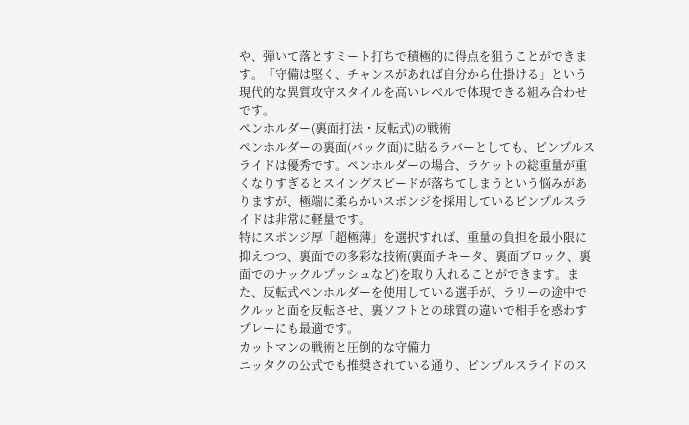や、弾いて落とすミート打ちで積極的に得点を狙うことができます。「守備は堅く、チャンスがあれば自分から仕掛ける」という現代的な異質攻守スタイルを高いレベルで体現できる組み合わせです。
ペンホルダー(裏面打法・反転式)の戦術
ペンホルダーの裏面(バック面)に貼るラバーとしても、ピンプルスライドは優秀です。ペンホルダーの場合、ラケットの総重量が重くなりすぎるとスイングスピードが落ちてしまうという悩みがありますが、極端に柔らかいスポンジを採用しているピンプルスライドは非常に軽量です。
特にスポンジ厚「超極薄」を選択すれば、重量の負担を最小限に抑えつつ、裏面での多彩な技術(裏面チキータ、裏面ブロック、裏面でのナックルプッシュなど)を取り入れることができます。また、反転式ペンホルダーを使用している選手が、ラリーの途中でクルッと面を反転させ、裏ソフトとの球質の違いで相手を惑わすプレーにも最適です。
カットマンの戦術と圧倒的な守備力
ニッタクの公式でも推奨されている通り、ピンプルスライドのス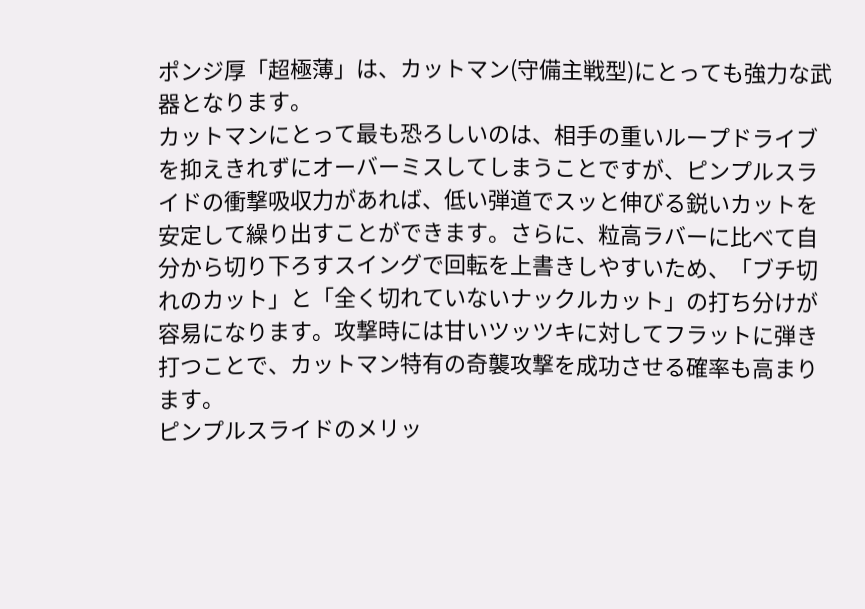ポンジ厚「超極薄」は、カットマン(守備主戦型)にとっても強力な武器となります。
カットマンにとって最も恐ろしいのは、相手の重いループドライブを抑えきれずにオーバーミスしてしまうことですが、ピンプルスライドの衝撃吸収力があれば、低い弾道でスッと伸びる鋭いカットを安定して繰り出すことができます。さらに、粒高ラバーに比べて自分から切り下ろすスイングで回転を上書きしやすいため、「ブチ切れのカット」と「全く切れていないナックルカット」の打ち分けが容易になります。攻撃時には甘いツッツキに対してフラットに弾き打つことで、カットマン特有の奇襲攻撃を成功させる確率も高まります。
ピンプルスライドのメリッ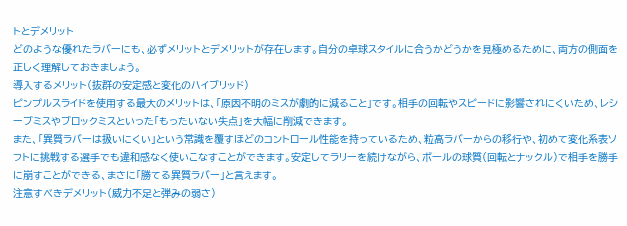トとデメリット
どのような優れたラバーにも、必ずメリットとデメリットが存在します。自分の卓球スタイルに合うかどうかを見極めるために、両方の側面を正しく理解しておきましょう。
導入するメリット(抜群の安定感と変化のハイブリッド)
ピンプルスライドを使用する最大のメリットは、「原因不明のミスが劇的に減ること」です。相手の回転やスピードに影響されにくいため、レシーブミスやブロックミスといった「もったいない失点」を大幅に削減できます。
また、「異質ラバーは扱いにくい」という常識を覆すほどのコントロール性能を持っているため、粒高ラバーからの移行や、初めて変化系表ソフトに挑戦する選手でも違和感なく使いこなすことができます。安定してラリーを続けながら、ボールの球質(回転とナックル)で相手を勝手に崩すことができる、まさに「勝てる異質ラバー」と言えます。
注意すべきデメリット(威力不足と弾みの弱さ)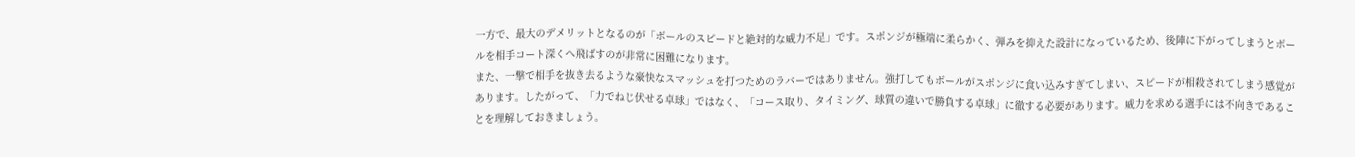一方で、最大のデメリットとなるのが「ボールのスピードと絶対的な威力不足」です。スポンジが極端に柔らかく、弾みを抑えた設計になっているため、後陣に下がってしまうとボールを相手コート深くへ飛ばすのが非常に困難になります。
また、一撃で相手を抜き去るような豪快なスマッシュを打つためのラバーではありません。強打してもボールがスポンジに食い込みすぎてしまい、スピードが相殺されてしまう感覚があります。したがって、「力でねじ伏せる卓球」ではなく、「コース取り、タイミング、球質の違いで勝負する卓球」に徹する必要があります。威力を求める選手には不向きであることを理解しておきましょう。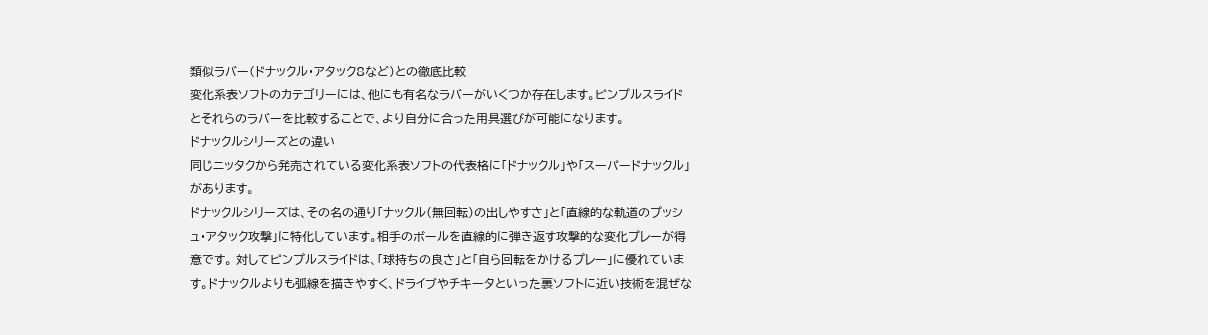類似ラバー(ドナックル・アタック8など)との徹底比較
変化系表ソフトのカテゴリーには、他にも有名なラバーがいくつか存在します。ピンプルスライドとそれらのラバーを比較することで、より自分に合った用具選びが可能になります。
ドナックルシリーズとの違い
同じニッタクから発売されている変化系表ソフトの代表格に「ドナックル」や「スーパードナックル」があります。
ドナックルシリーズは、その名の通り「ナックル(無回転)の出しやすさ」と「直線的な軌道のプッシュ・アタック攻撃」に特化しています。相手のボールを直線的に弾き返す攻撃的な変化プレーが得意です。 対してピンプルスライドは、「球持ちの良さ」と「自ら回転をかけるプレー」に優れています。ドナックルよりも弧線を描きやすく、ドライブやチキータといった裏ソフトに近い技術を混ぜな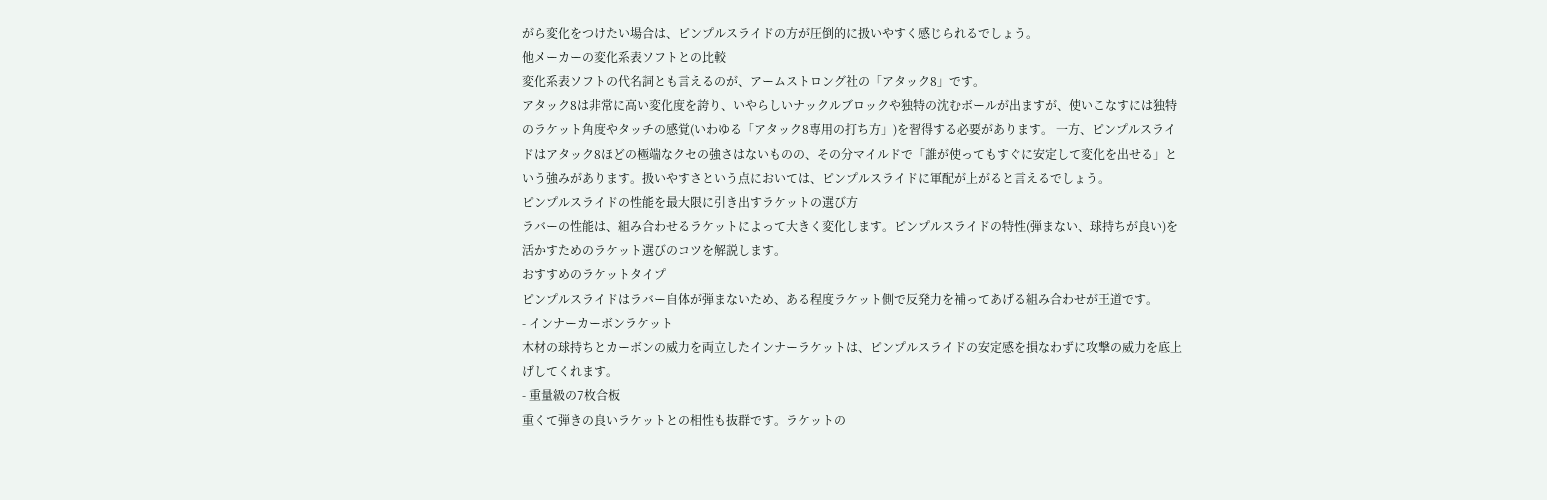がら変化をつけたい場合は、ピンプルスライドの方が圧倒的に扱いやすく感じられるでしょう。
他メーカーの変化系表ソフトとの比較
変化系表ソフトの代名詞とも言えるのが、アームストロング社の「アタック8」です。
アタック8は非常に高い変化度を誇り、いやらしいナックルブロックや独特の沈むボールが出ますが、使いこなすには独特のラケット角度やタッチの感覚(いわゆる「アタック8専用の打ち方」)を習得する必要があります。 一方、ピンプルスライドはアタック8ほどの極端なクセの強さはないものの、その分マイルドで「誰が使ってもすぐに安定して変化を出せる」という強みがあります。扱いやすさという点においては、ピンプルスライドに軍配が上がると言えるでしょう。
ピンプルスライドの性能を最大限に引き出すラケットの選び方
ラバーの性能は、組み合わせるラケットによって大きく変化します。ピンプルスライドの特性(弾まない、球持ちが良い)を活かすためのラケット選びのコツを解説します。
おすすめのラケットタイプ
ピンプルスライドはラバー自体が弾まないため、ある程度ラケット側で反発力を補ってあげる組み合わせが王道です。
- インナーカーボンラケット
木材の球持ちとカーボンの威力を両立したインナーラケットは、ピンプルスライドの安定感を損なわずに攻撃の威力を底上げしてくれます。
- 重量級の7枚合板
重くて弾きの良いラケットとの相性も抜群です。ラケットの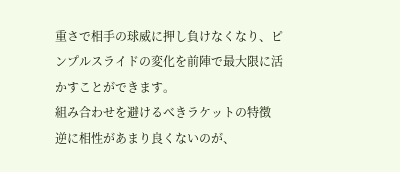重さで相手の球威に押し負けなくなり、ピンプルスライドの変化を前陣で最大限に活かすことができます。
組み合わせを避けるべきラケットの特徴
逆に相性があまり良くないのが、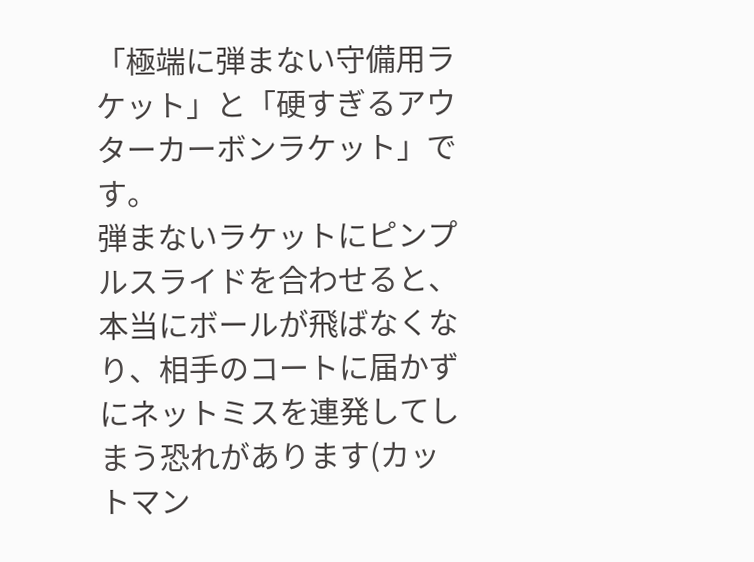「極端に弾まない守備用ラケット」と「硬すぎるアウターカーボンラケット」です。
弾まないラケットにピンプルスライドを合わせると、本当にボールが飛ばなくなり、相手のコートに届かずにネットミスを連発してしまう恐れがあります(カットマン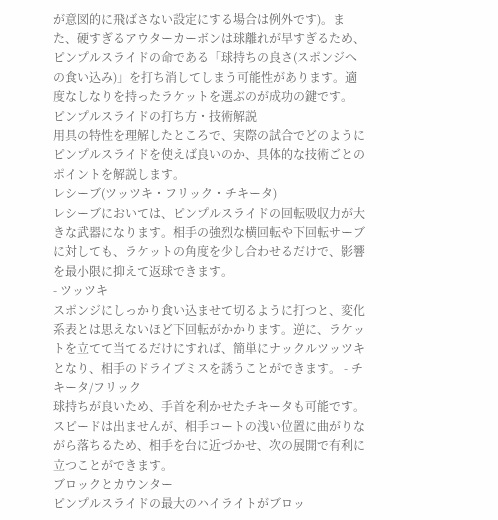が意図的に飛ばさない設定にする場合は例外です)。また、硬すぎるアウターカーボンは球離れが早すぎるため、ピンプルスライドの命である「球持ちの良さ(スポンジへの食い込み)」を打ち消してしまう可能性があります。適度なしなりを持ったラケットを選ぶのが成功の鍵です。
ピンプルスライドの打ち方・技術解説
用具の特性を理解したところで、実際の試合でどのようにピンプルスライドを使えば良いのか、具体的な技術ごとのポイントを解説します。
レシーブ(ツッツキ・フリック・チキータ)
レシーブにおいては、ピンプルスライドの回転吸収力が大きな武器になります。相手の強烈な横回転や下回転サーブに対しても、ラケットの角度を少し合わせるだけで、影響を最小限に抑えて返球できます。
- ツッツキ
スポンジにしっかり食い込ませて切るように打つと、変化系表とは思えないほど下回転がかかります。逆に、ラケットを立てて当てるだけにすれば、簡単にナックルツッツキとなり、相手のドライブミスを誘うことができます。 - チキータ/フリック
球持ちが良いため、手首を利かせたチキータも可能です。スピードは出ませんが、相手コートの浅い位置に曲がりながら落ちるため、相手を台に近づかせ、次の展開で有利に立つことができます。
ブロックとカウンター
ピンプルスライドの最大のハイライトがブロッ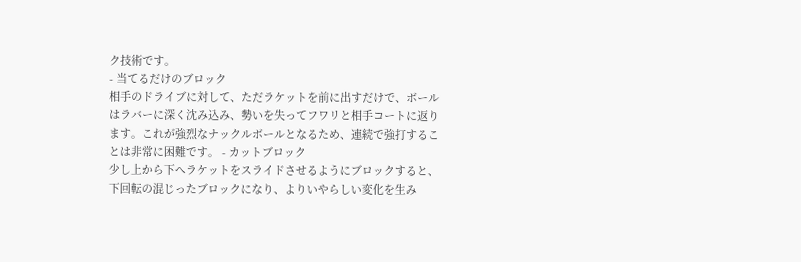ク技術です。
- 当てるだけのブロック
相手のドライブに対して、ただラケットを前に出すだけで、ボールはラバーに深く沈み込み、勢いを失ってフワリと相手コートに返ります。これが強烈なナックルボールとなるため、連続で強打することは非常に困難です。 - カットブロック
少し上から下へラケットをスライドさせるようにブロックすると、下回転の混じったブロックになり、よりいやらしい変化を生み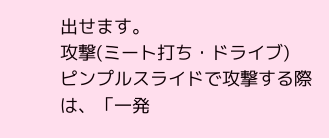出せます。
攻撃(ミート打ち・ドライブ)
ピンプルスライドで攻撃する際は、「一発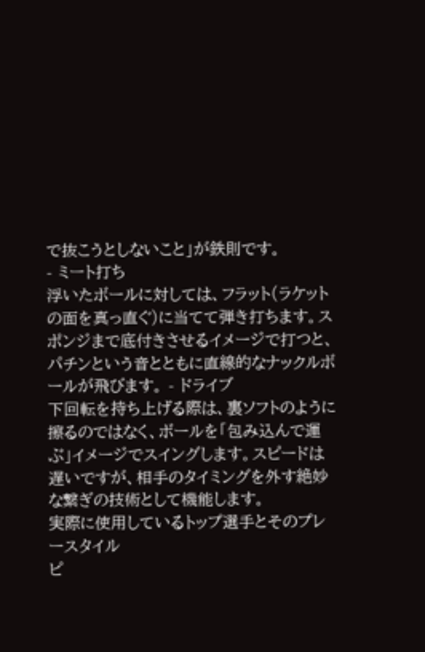で抜こうとしないこと」が鉄則です。
- ミート打ち
浮いたボールに対しては、フラット(ラケットの面を真っ直ぐ)に当てて弾き打ちます。スポンジまで底付きさせるイメージで打つと、パチンという音とともに直線的なナックルボールが飛びます。 - ドライブ
下回転を持ち上げる際は、裏ソフトのように擦るのではなく、ボールを「包み込んで運ぶ」イメージでスイングします。スピードは遅いですが、相手のタイミングを外す絶妙な繋ぎの技術として機能します。
実際に使用しているトップ選手とそのプレースタイル
ピ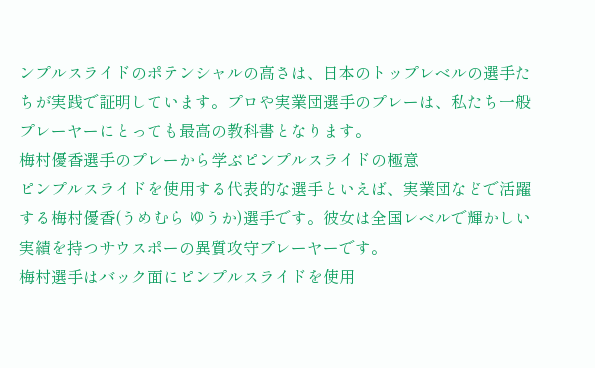ンプルスライドのポテンシャルの高さは、日本のトップレベルの選手たちが実践で証明しています。プロや実業団選手のプレーは、私たち一般プレーヤーにとっても最高の教科書となります。
梅村優香選手のプレーから学ぶピンプルスライドの極意
ピンプルスライドを使用する代表的な選手といえば、実業団などで活躍する梅村優香(うめむら ゆうか)選手です。彼女は全国レベルで輝かしい実績を持つサウスポーの異質攻守プレーヤーです。
梅村選手はバック面にピンプルスライドを使用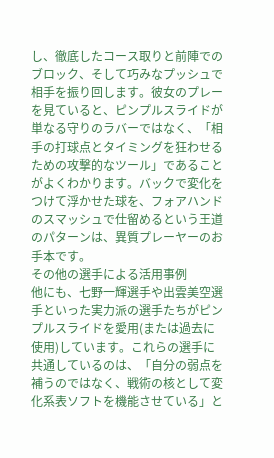し、徹底したコース取りと前陣でのブロック、そして巧みなプッシュで相手を振り回します。彼女のプレーを見ていると、ピンプルスライドが単なる守りのラバーではなく、「相手の打球点とタイミングを狂わせるための攻撃的なツール」であることがよくわかります。バックで変化をつけて浮かせた球を、フォアハンドのスマッシュで仕留めるという王道のパターンは、異質プレーヤーのお手本です。
その他の選手による活用事例
他にも、七野一輝選手や出雲美空選手といった実力派の選手たちがピンプルスライドを愛用(または過去に使用)しています。これらの選手に共通しているのは、「自分の弱点を補うのではなく、戦術の核として変化系表ソフトを機能させている」と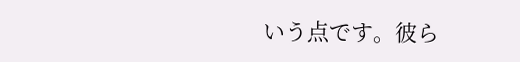いう点です。彼ら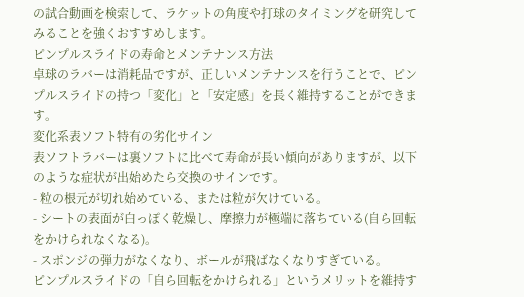の試合動画を検索して、ラケットの角度や打球のタイミングを研究してみることを強くおすすめします。
ピンプルスライドの寿命とメンテナンス方法
卓球のラバーは消耗品ですが、正しいメンテナンスを行うことで、ピンプルスライドの持つ「変化」と「安定感」を長く維持することができます。
変化系表ソフト特有の劣化サイン
表ソフトラバーは裏ソフトに比べて寿命が長い傾向がありますが、以下のような症状が出始めたら交換のサインです。
- 粒の根元が切れ始めている、または粒が欠けている。
- シートの表面が白っぽく乾燥し、摩擦力が極端に落ちている(自ら回転をかけられなくなる)。
- スポンジの弾力がなくなり、ボールが飛ばなくなりすぎている。
ピンプルスライドの「自ら回転をかけられる」というメリットを維持す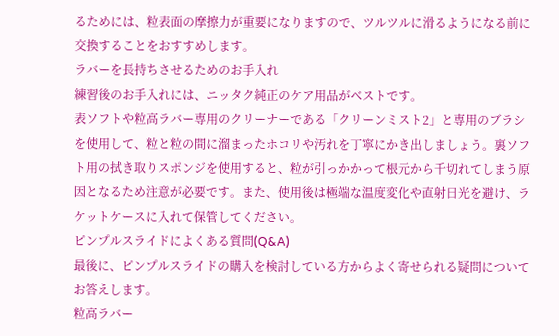るためには、粒表面の摩擦力が重要になりますので、ツルツルに滑るようになる前に交換することをおすすめします。
ラバーを長持ちさせるためのお手入れ
練習後のお手入れには、ニッタク純正のケア用品がベストです。
表ソフトや粒高ラバー専用のクリーナーである「クリーンミスト2」と専用のブラシを使用して、粒と粒の間に溜まったホコリや汚れを丁寧にかき出しましょう。裏ソフト用の拭き取りスポンジを使用すると、粒が引っかかって根元から千切れてしまう原因となるため注意が必要です。また、使用後は極端な温度変化や直射日光を避け、ラケットケースに入れて保管してください。
ピンプルスライドによくある質問(Q&A)
最後に、ピンプルスライドの購入を検討している方からよく寄せられる疑問についてお答えします。
粒高ラバー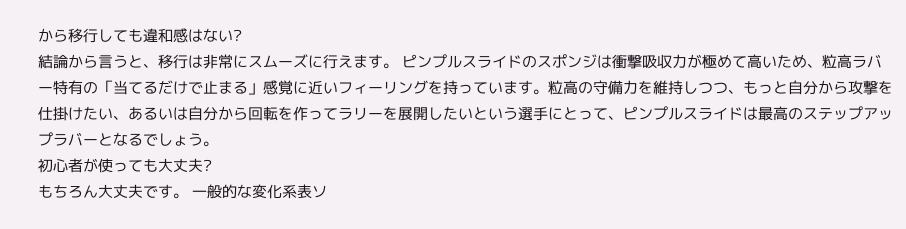から移行しても違和感はない?
結論から言うと、移行は非常にスムーズに行えます。 ピンプルスライドのスポンジは衝撃吸収力が極めて高いため、粒高ラバー特有の「当てるだけで止まる」感覚に近いフィーリングを持っています。粒高の守備力を維持しつつ、もっと自分から攻撃を仕掛けたい、あるいは自分から回転を作ってラリーを展開したいという選手にとって、ピンプルスライドは最高のステップアップラバーとなるでしょう。
初心者が使っても大丈夫?
もちろん大丈夫です。 一般的な変化系表ソ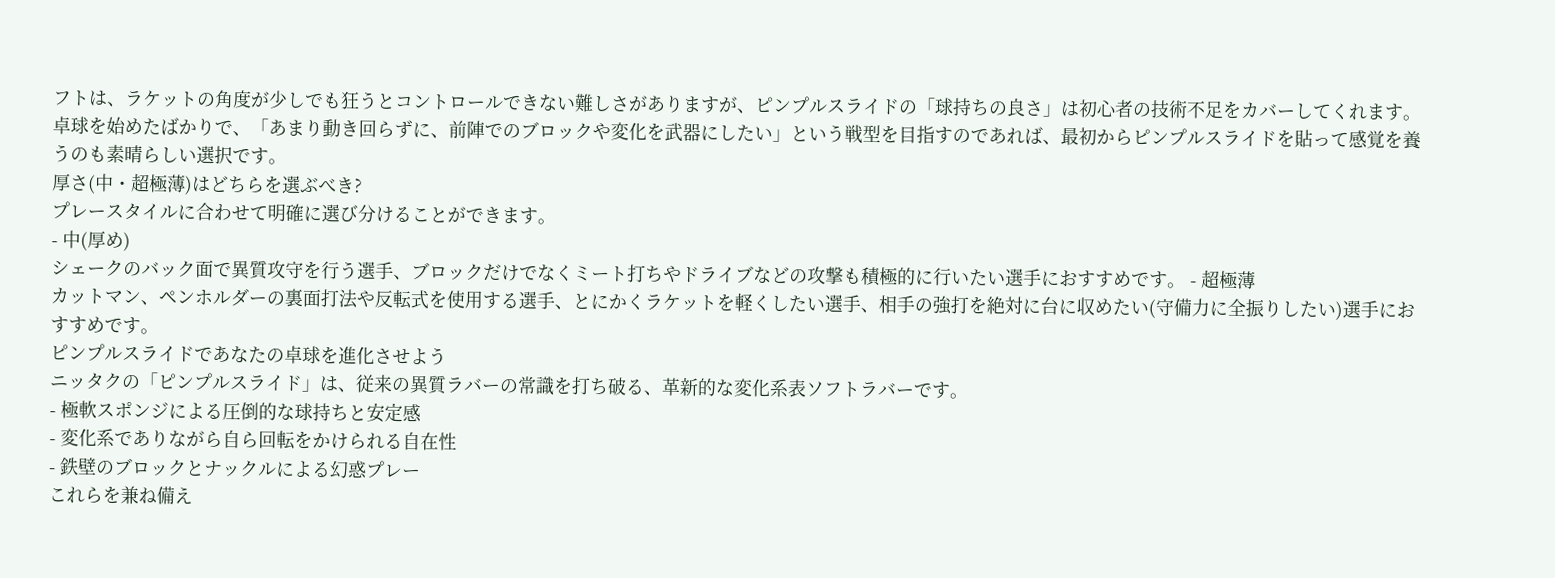フトは、ラケットの角度が少しでも狂うとコントロールできない難しさがありますが、ピンプルスライドの「球持ちの良さ」は初心者の技術不足をカバーしてくれます。卓球を始めたばかりで、「あまり動き回らずに、前陣でのブロックや変化を武器にしたい」という戦型を目指すのであれば、最初からピンプルスライドを貼って感覚を養うのも素晴らしい選択です。
厚さ(中・超極薄)はどちらを選ぶべき?
プレースタイルに合わせて明確に選び分けることができます。
- 中(厚め)
シェークのバック面で異質攻守を行う選手、ブロックだけでなくミート打ちやドライブなどの攻撃も積極的に行いたい選手におすすめです。 - 超極薄
カットマン、ペンホルダーの裏面打法や反転式を使用する選手、とにかくラケットを軽くしたい選手、相手の強打を絶対に台に収めたい(守備力に全振りしたい)選手におすすめです。
ピンプルスライドであなたの卓球を進化させよう
ニッタクの「ピンプルスライド」は、従来の異質ラバーの常識を打ち破る、革新的な変化系表ソフトラバーです。
- 極軟スポンジによる圧倒的な球持ちと安定感
- 変化系でありながら自ら回転をかけられる自在性
- 鉄壁のブロックとナックルによる幻惑プレー
これらを兼ね備え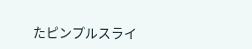たピンプルスライ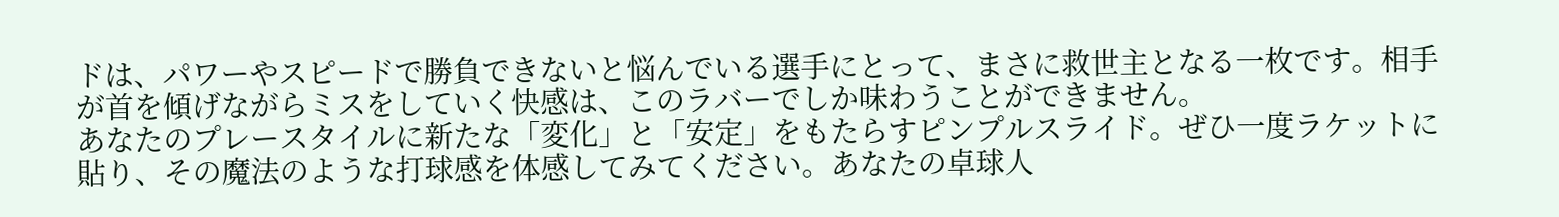ドは、パワーやスピードで勝負できないと悩んでいる選手にとって、まさに救世主となる一枚です。相手が首を傾げながらミスをしていく快感は、このラバーでしか味わうことができません。
あなたのプレースタイルに新たな「変化」と「安定」をもたらすピンプルスライド。ぜひ一度ラケットに貼り、その魔法のような打球感を体感してみてください。あなたの卓球人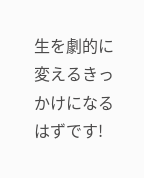生を劇的に変えるきっかけになるはずです!